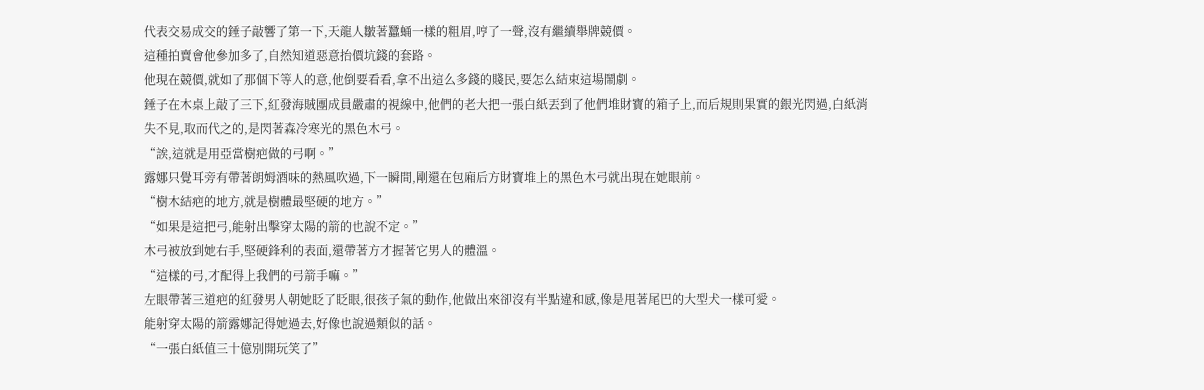代表交易成交的錘子敲響了第一下,天龍人皺著蠶蛹一樣的粗眉,哼了一聲,沒有繼續舉牌競價。
這種拍賣會他參加多了,自然知道惡意抬價坑錢的套路。
他現在競價,就如了那個下等人的意,他倒要看看,拿不出這么多錢的賤民,要怎么結束這場鬧劇。
錘子在木桌上敲了三下,紅發海賊團成員嚴肅的視線中,他們的老大把一張白紙丟到了他們堆財寶的箱子上,而后規則果實的銀光閃過,白紙消失不見,取而代之的,是閃著森冷寒光的黑色木弓。
“誒,這就是用亞當樹疤做的弓啊。”
露娜只覺耳旁有帶著朗姆酒味的熱風吹過,下一瞬間,剛還在包廂后方財寶堆上的黑色木弓就出現在她眼前。
“樹木結疤的地方,就是樹體最堅硬的地方。”
“如果是這把弓,能射出擊穿太陽的箭的也說不定。”
木弓被放到她右手,堅硬鋒利的表面,還帶著方才握著它男人的體溫。
“這樣的弓,才配得上我們的弓箭手嘛。”
左眼帶著三道疤的紅發男人朝她眨了眨眼,很孩子氣的動作,他做出來卻沒有半點違和感,像是甩著尾巴的大型犬一樣可愛。
能射穿太陽的箭露娜記得她過去,好像也說過類似的話。
“一張白紙值三十億別開玩笑了”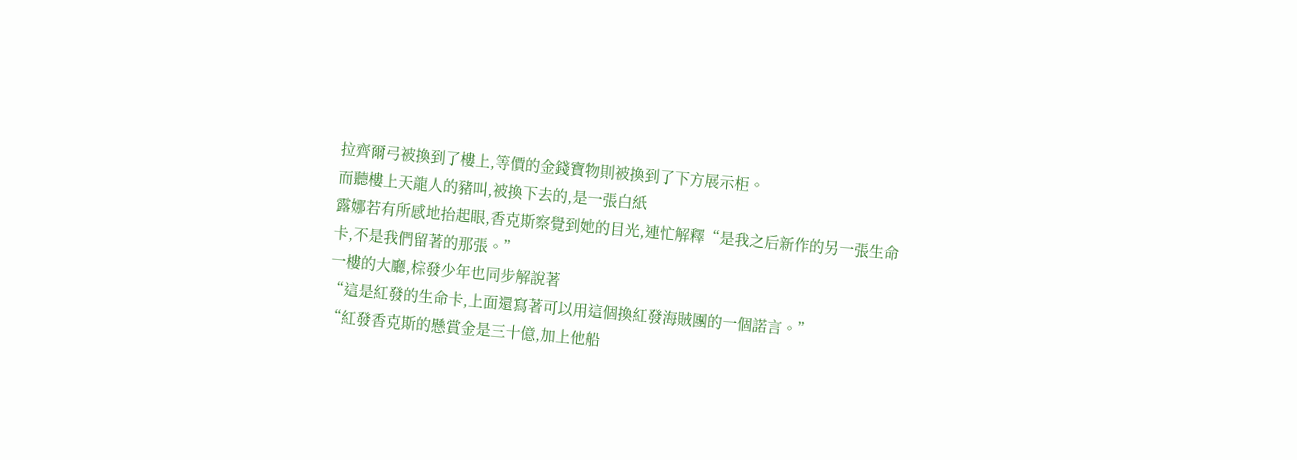拉齊爾弓被換到了樓上,等價的金錢寶物則被換到了下方展示柜。
而聽樓上天龍人的豬叫,被換下去的,是一張白紙
露娜若有所感地抬起眼,香克斯察覺到她的目光,連忙解釋“是我之后新作的另一張生命卡,不是我們留著的那張。”
一樓的大廳,棕發少年也同步解說著
“這是紅發的生命卡,上面還寫著可以用這個換紅發海賊團的一個諾言。”
“紅發香克斯的懸賞金是三十億,加上他船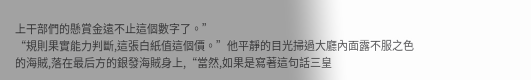上干部們的懸賞金遠不止這個數字了。”
“規則果實能力判斷,這張白紙值這個價。”他平靜的目光掃過大廳內面露不服之色的海賊,落在最后方的銀發海賊身上,“當然,如果是寫著這句話三皇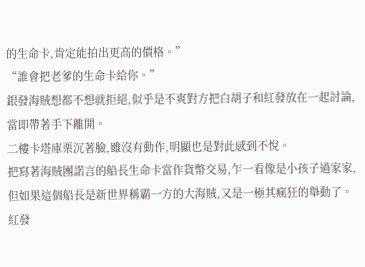的生命卡,肯定能拍出更高的價格。”
“誰會把老爹的生命卡給你。”
銀發海賊想都不想就拒絕,似乎是不爽對方把白胡子和紅發放在一起討論,當即帶著手下離開。
二樓卡塔庫栗沉著臉,雖沒有動作,明顯也是對此感到不悅。
把寫著海賊團諾言的船長生命卡當作貨幣交易,乍一看像是小孩子過家家,但如果這個船長是新世界稱霸一方的大海賊,又是一極其瘋狂的舉動了。
紅發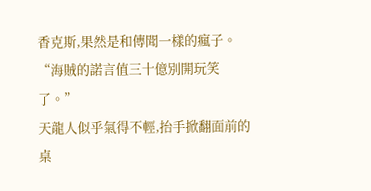香克斯,果然是和傳聞一樣的瘋子。
“海賊的諾言值三十億別開玩笑了。”
天龍人似乎氣得不輕,抬手掀翻面前的桌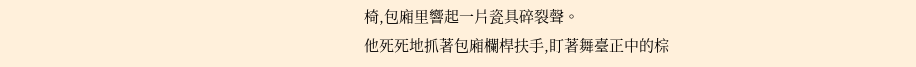椅,包廂里響起一片瓷具碎裂聲。
他死死地抓著包廂欄桿扶手,盯著舞臺正中的棕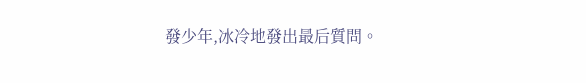發少年,冰冷地發出最后質問。